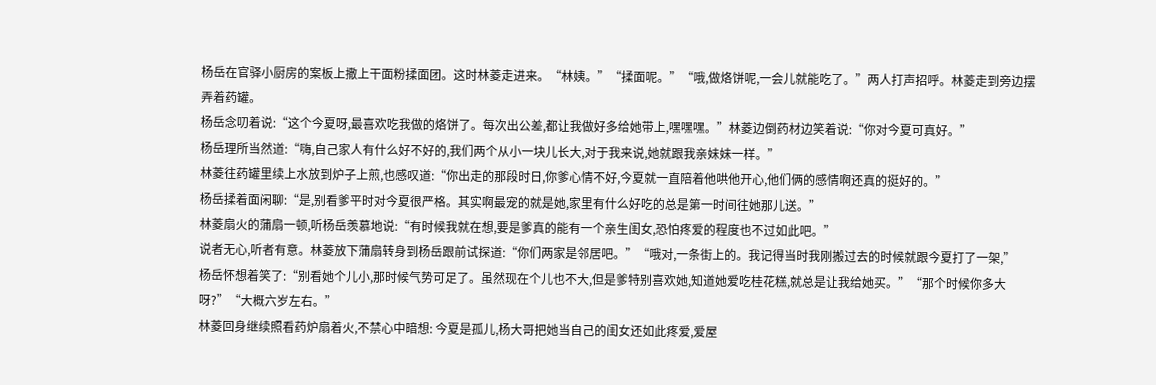杨岳在官驿小厨房的案板上撒上干面粉揉面团。这时林菱走进来。“林姨。”“揉面呢。”“哦,做烙饼呢,一会儿就能吃了。”两人打声招呼。林菱走到旁边摆弄着药罐。
杨岳念叨着说:“这个今夏呀,最喜欢吃我做的烙饼了。每次出公差,都让我做好多给她带上,嘿嘿嘿。”林菱边倒药材边笑着说:“你对今夏可真好。”
杨岳理所当然道:“嗨,自己家人有什么好不好的,我们两个从小一块儿长大,对于我来说,她就跟我亲妹妹一样。”
林菱往药罐里续上水放到炉子上煎,也感叹道:“你出走的那段时日,你爹心情不好,今夏就一直陪着他哄他开心,他们俩的感情啊还真的挺好的。”
杨岳揉着面闲聊:“是,别看爹平时对今夏很严格。其实啊最宠的就是她,家里有什么好吃的总是第一时间往她那儿送。”
林菱扇火的蒲扇一顿,听杨岳羡慕地说:“有时候我就在想,要是爹真的能有一个亲生闺女,恐怕疼爱的程度也不过如此吧。”
说者无心,听者有意。林菱放下蒲扇转身到杨岳跟前试探道:“你们两家是邻居吧。”“哦对,一条街上的。我记得当时我刚搬过去的时候就跟今夏打了一架,”
杨岳怀想着笑了:“别看她个儿小,那时候气势可足了。虽然现在个儿也不大,但是爹特别喜欢她,知道她爱吃桂花糕,就总是让我给她买。”“那个时候你多大呀?”“大概六岁左右。”
林菱回身继续照看药炉扇着火,不禁心中暗想: 今夏是孤儿,杨大哥把她当自己的闺女还如此疼爱,爱屋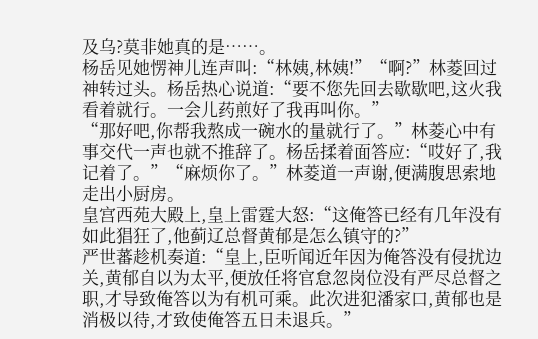及乌?莫非她真的是……。
杨岳见她愣神儿连声叫:“林姨,林姨!”“啊?”林菱回过神转过头。杨岳热心说道:“要不您先回去歇歇吧,这火我看着就行。一会儿药煎好了我再叫你。”
“那好吧,你帮我熬成一碗水的量就行了。”林菱心中有事交代一声也就不推辞了。杨岳揉着面答应:“哎好了,我记着了。”“麻烦你了。”林菱道一声谢,便满腹思索地走出小厨房。
皇宫西苑大殿上,皇上雷霆大怒:“这俺答已经有几年没有如此猖狂了,他蓟辽总督黄郁是怎么镇守的?”
严世蕃趁机奏道:“皇上,臣听闻近年因为俺答没有侵扰边关,黄郁自以为太平,便放任将官怠忽岗位没有严尽总督之职,才导致俺答以为有机可乘。此次进犯潘家口,黄郁也是消极以待,才致使俺答五日未退兵。”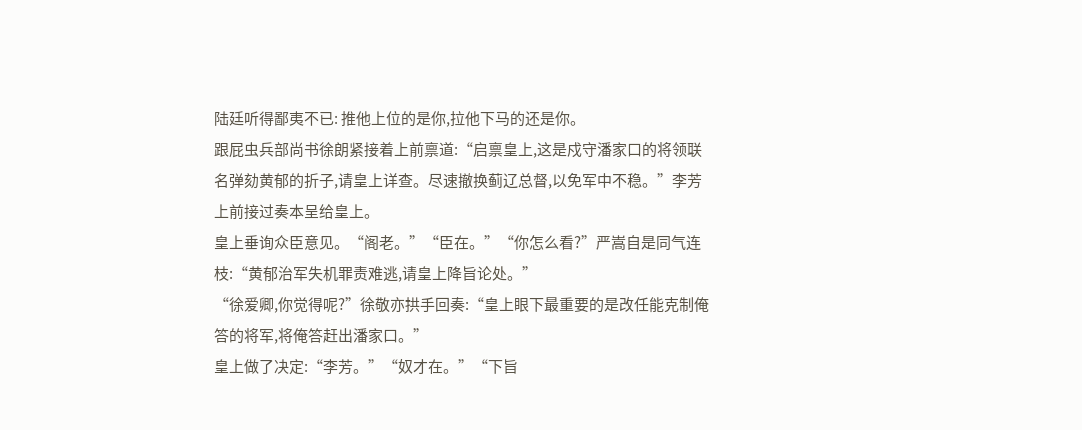陆廷听得鄙夷不已: 推他上位的是你,拉他下马的还是你。
跟屁虫兵部尚书徐朗紧接着上前禀道:“启禀皇上,这是戍守潘家口的将领联名弹劾黄郁的折子,请皇上详查。尽速撤换蓟辽总督,以免军中不稳。”李芳上前接过奏本呈给皇上。
皇上垂询众臣意见。“阁老。”“臣在。”“你怎么看?”严嵩自是同气连枝:“黄郁治军失机罪责难逃,请皇上降旨论处。”
“徐爱卿,你觉得呢?”徐敬亦拱手回奏:“皇上眼下最重要的是改任能克制俺答的将军,将俺答赶出潘家口。”
皇上做了决定:“李芳。”“奴才在。”“下旨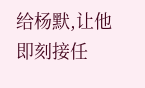给杨默,让他即刻接任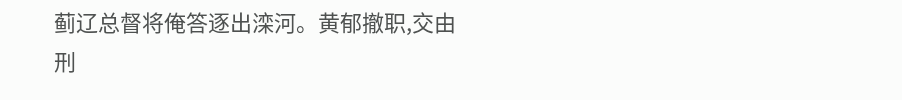蓟辽总督将俺答逐出滦河。黄郁撤职,交由刑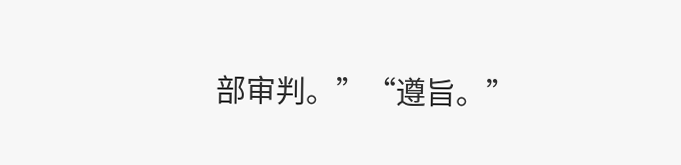部审判。”“遵旨。”